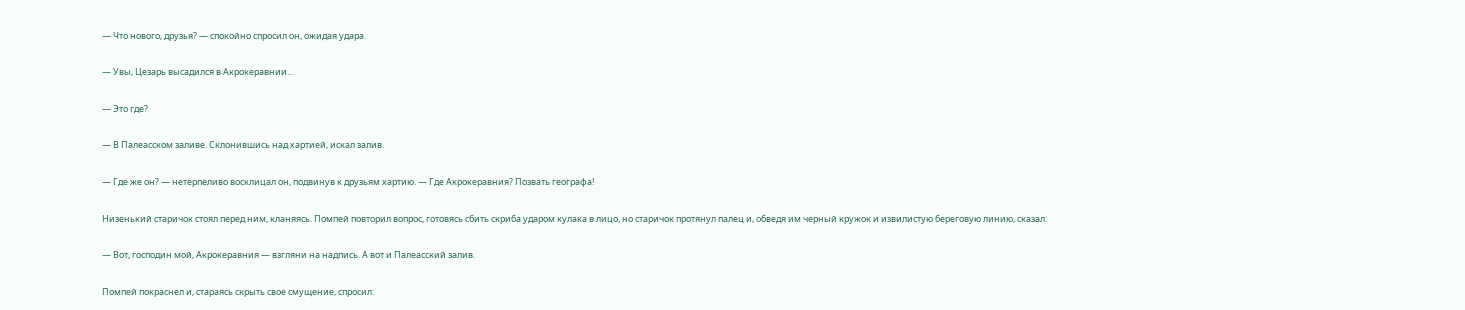— Что нового, друзья? — спокойно спросил он, ожидая удара.

— Увы, Цезарь высадился в Акрокеравнии…

— Это где?

— В Палеасском заливе. Склонившись над хартией, искал залив.

— Где же он? — нетерпеливо восклицал он, подвинув к друзьям хартию. — Где Акрокеравния? Позвать географа!

Низенький старичок стоял перед ним, кланяясь. Помпей повторил вопрос, готовясь сбить скриба ударом кулака в лицо, но старичок протянул палец и, обведя им черный кружок и извилистую береговую линию, сказал:

— Вот, господин мой, Акрокеравния — взгляни на надпись. А вот и Палеасский залив.

Помпей покраснел и, стараясь скрыть свое смущение, спросил: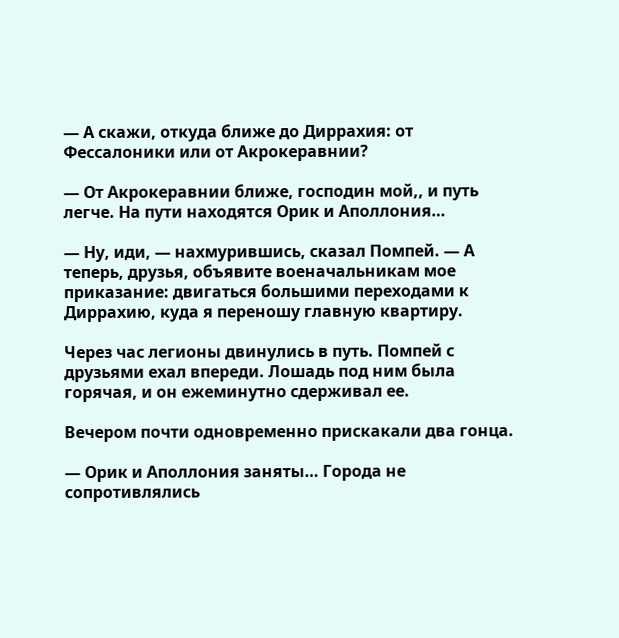— А скажи, откуда ближе до Диррахия: от Фессалоники или от Акрокеравнии?

— От Акрокеравнии ближе, господин мой,, и путь легче. На пути находятся Орик и Аполлония…

— Ну, иди, — нахмурившись, сказал Помпей. — А теперь, друзья, объявите военачальникам мое приказание: двигаться большими переходами к Диррахию, куда я переношу главную квартиру.

Через час легионы двинулись в путь. Помпей с друзьями ехал впереди. Лошадь под ним была горячая, и он ежеминутно сдерживал ее.

Вечером почти одновременно прискакали два гонца.

— Орик и Аполлония заняты… Города не сопротивлялись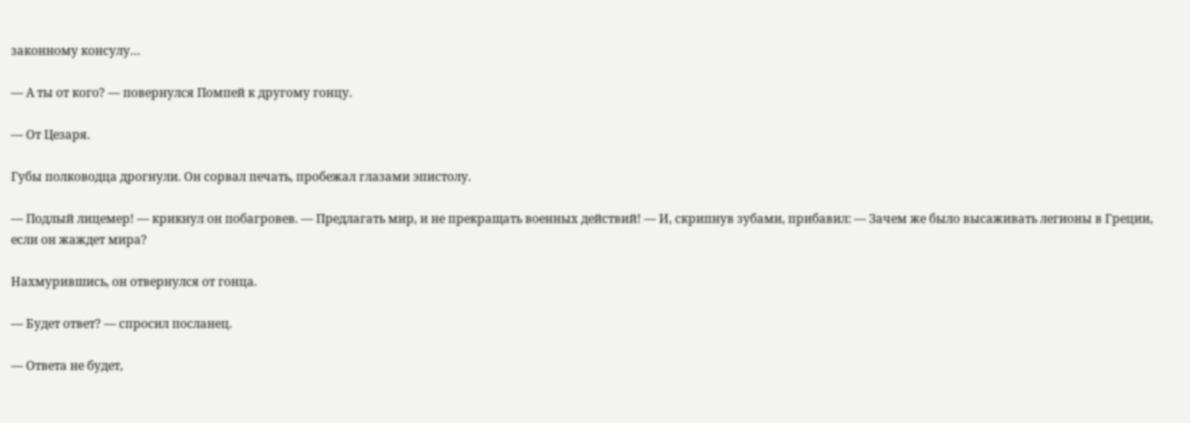законному консулу…

— А ты от кого? — повернулся Помпей к другому гонцу.

— От Цезаря.

Губы полководца дрогнули. Он сорвал печать, пробежал глазами эпистолу.

— Подлый лицемер! — крикнул он побагровев. — Предлагать мир, и не прекращать военных действий! — И, скрипнув зубами, прибавил: — Зачем же было высаживать легионы в Греции, если он жаждет мира?

Нахмурившись, он отвернулся от гонца.

— Будет ответ? — спросил посланец.

— Ответа не будет,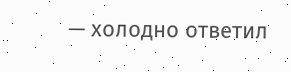— холодно ответил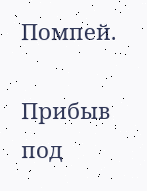Помпей.

Прибыв под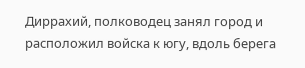Диррахий, полководец занял город и расположил войска к югу, вдоль берега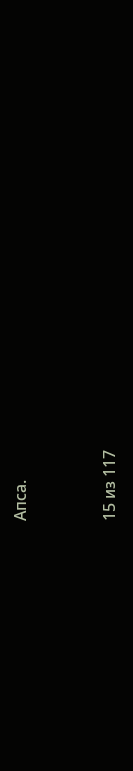Апса.



15 из 117